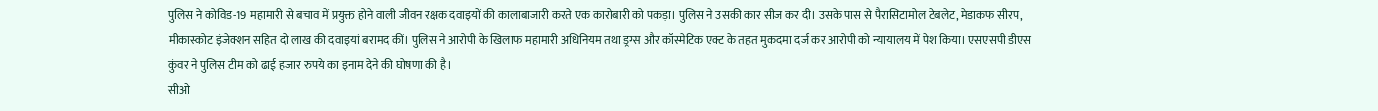पुलिस ने कोविड-19 महामारी से बचाव में प्रयुक्त होने वाली जीवन रक्षक दवाइयों की कालाबाजारी करते एक कारोबारी को पकड़ा। पुलिस ने उसकी कार सीज कर दी। उसके पास से पैरासिटामोल टेबलेट, मेडाकफ सीरप, मीकास्कोट इंजेक्शन सहित दो लाख की दवाइयां बरामद कीं। पुलिस ने आरोपी के खिलाफ महामारी अधिनियम तथा ड्रग्स और कॉस्मेटिक एक्ट के तहत मुकदमा दर्ज कर आरोपी को न्यायालय में पेश किया। एसएसपी डीएस कुंवर ने पुलिस टीम को ढाई हजार रुपये का इनाम देने की घोषणा की है।
सीओ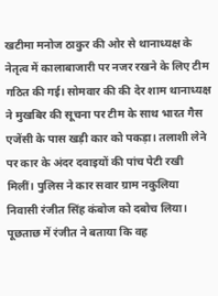खटीमा मनोज ठाकुर की ओर से थानाध्यक्ष के नेतृत्व में कालाबाजारी पर नजर रखने के लिए टीम गठित की गई। सोमवार की की देर शाम थानाध्यक्ष ने मुखबिर की सूचना पर टीम के साथ भारत गैस एजेंसी के पास खड़ी कार को पकड़ा। तलाशी लेने पर कार के अंदर दवाइयों की पांच पेटी रखी मिलीं। पुलिस ने कार सवार ग्राम नकुलिया निवासी रंजीत सिंह कंबोज को दबोच लिया। पूछताछ में रंजीत ने बताया कि वह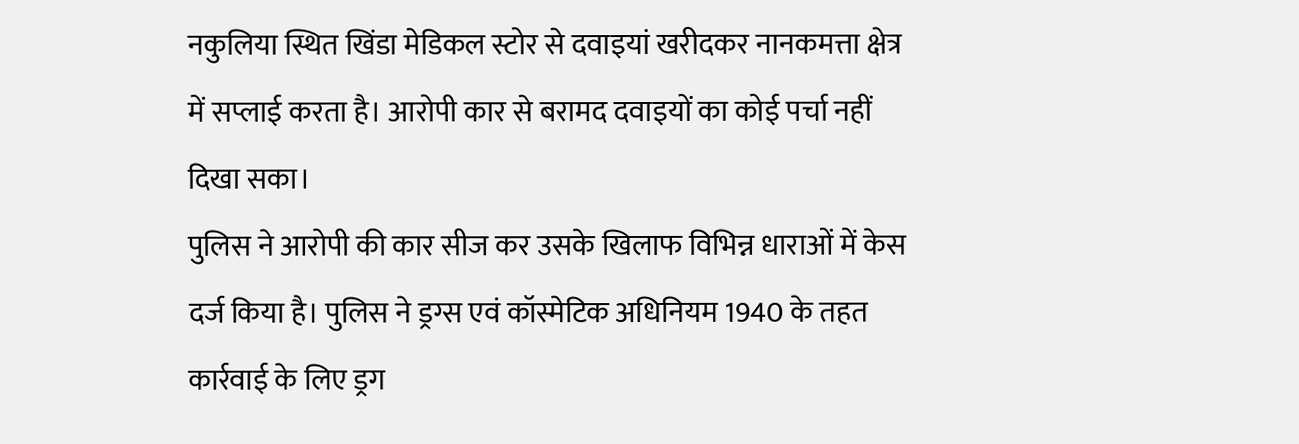नकुलिया स्थित खिंडा मेडिकल स्टोर से दवाइयां खरीदकर नानकमत्ता क्षेत्र में सप्लाई करता है। आरोपी कार से बरामद दवाइयों का कोई पर्चा नहीं दिखा सका।
पुलिस ने आरोपी की कार सीज कर उसके खिलाफ विभिन्न धाराओं में केस दर्ज किया है। पुलिस ने ड्रग्स एवं कॉस्मेटिक अधिनियम 1940 के तहत कार्रवाई के लिए ड्रग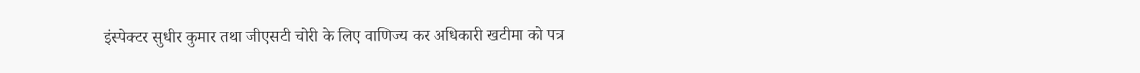इंस्पेक्टर सुधीर कुमार तथा जीएसटी चोरी के लिए वाणिज्य कर अधिकारी खटीमा को पत्र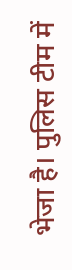भेजा है। पुलिस टीम में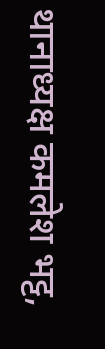थानाध्यक्ष कमलेश भट्ट,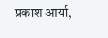प्रकाश आर्या,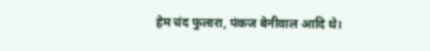हेम चंद फुलारा, पंकज बेनीवाल आदि थे।